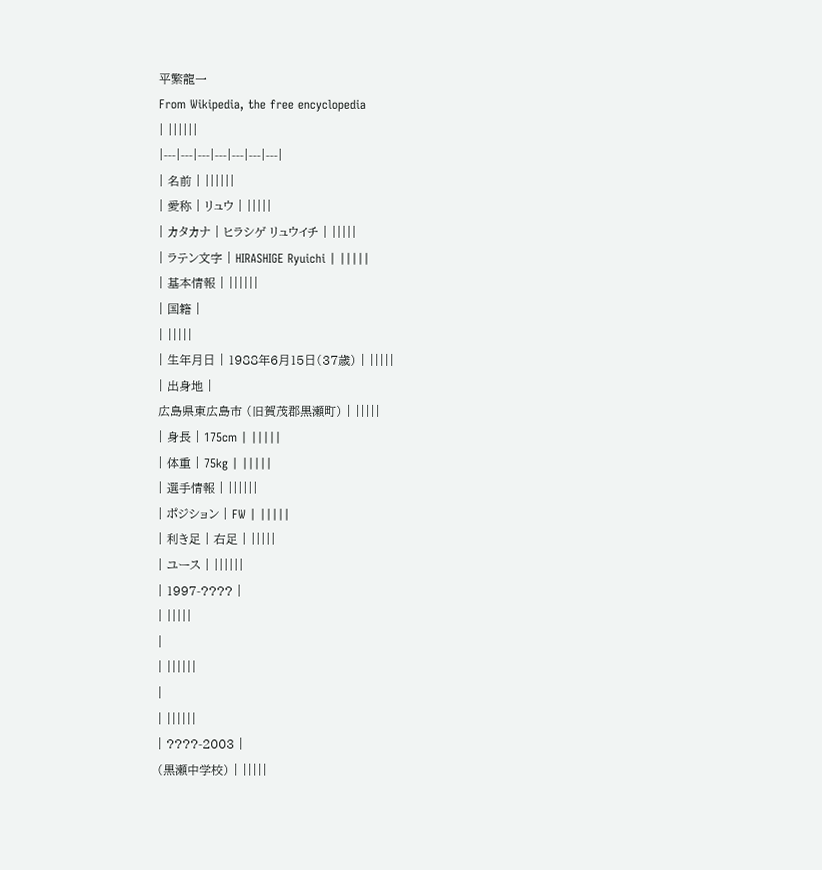平繁龍一
From Wikipedia, the free encyclopedia
| ||||||
|---|---|---|---|---|---|---|
| 名前 | ||||||
| 愛称 | リュウ | |||||
| カタカナ | ヒラシゲ リュウイチ | |||||
| ラテン文字 | HIRASHIGE Ryuichi | |||||
| 基本情報 | ||||||
| 国籍 |
| |||||
| 生年月日 | 1988年6月15日(37歳) | |||||
| 出身地 |
広島県東広島市 (旧賀茂郡黒瀬町) | |||||
| 身長 | 175cm | |||||
| 体重 | 75kg | |||||
| 選手情報 | ||||||
| ポジション | FW | |||||
| 利き足 | 右足 | |||||
| ユース | ||||||
| 1997-???? |
| |||||
|
| ||||||
|
| ||||||
| ????-2003 |
(黒瀬中学校) | |||||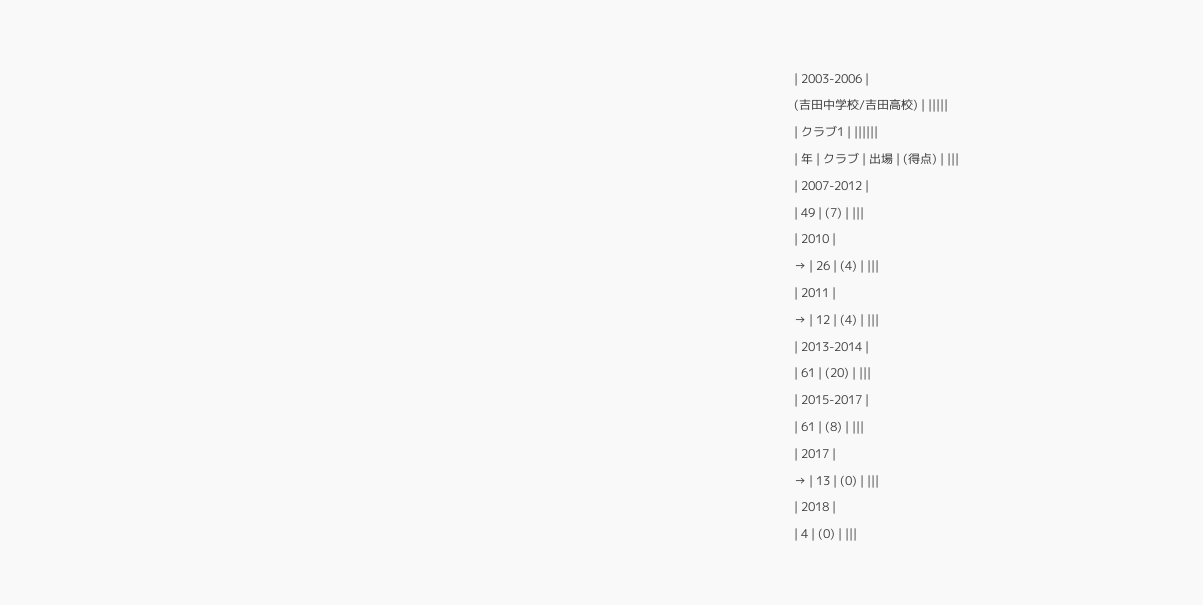| 2003-2006 |
(吉田中学校/吉田高校) | |||||
| クラブ1 | ||||||
| 年 | クラブ | 出場 | (得点) | |||
| 2007-2012 |
| 49 | (7) | |||
| 2010 |
→ | 26 | (4) | |||
| 2011 |
→ | 12 | (4) | |||
| 2013-2014 |
| 61 | (20) | |||
| 2015-2017 |
| 61 | (8) | |||
| 2017 |
→ | 13 | (0) | |||
| 2018 |
| 4 | (0) | |||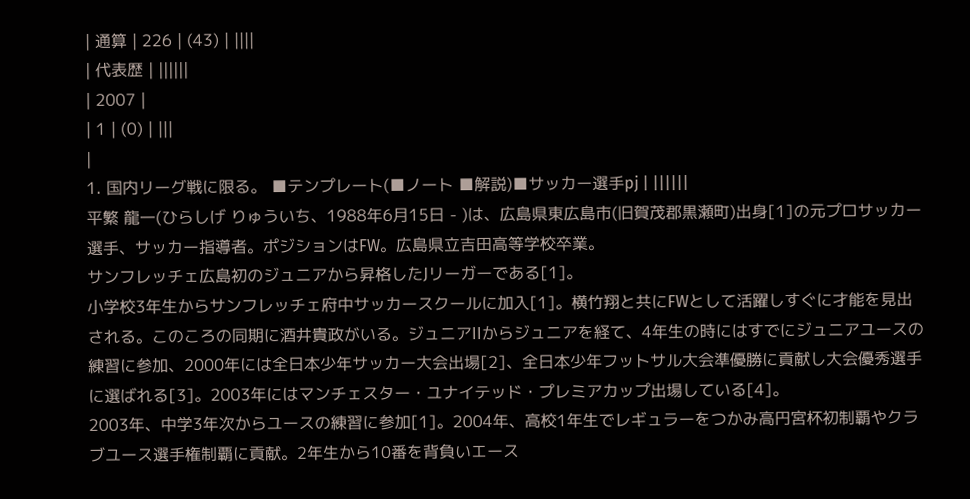| 通算 | 226 | (43) | ||||
| 代表歴 | ||||||
| 2007 |
| 1 | (0) | |||
|
1. 国内リーグ戦に限る。 ■テンプレート(■ノート ■解説)■サッカー選手pj | ||||||
平繁 龍一(ひらしげ りゅういち、1988年6月15日 - )は、広島県東広島市(旧賀茂郡黒瀬町)出身[1]の元プロサッカー選手、サッカー指導者。ポジションはFW。広島県立吉田高等学校卒業。
サンフレッチェ広島初のジュニアから昇格したJリーガーである[1]。
小学校3年生からサンフレッチェ府中サッカースクールに加入[1]。横竹翔と共にFWとして活躍しすぐに才能を見出される。このころの同期に酒井貴政がいる。ジュニアIIからジュニアを経て、4年生の時にはすでにジュニアユースの練習に参加、2000年には全日本少年サッカー大会出場[2]、全日本少年フットサル大会準優勝に貢献し大会優秀選手に選ばれる[3]。2003年にはマンチェスター・ユナイテッド・プレミアカップ出場している[4]。
2003年、中学3年次からユースの練習に参加[1]。2004年、高校1年生でレギュラーをつかみ高円宮杯初制覇やクラブユース選手権制覇に貢献。2年生から10番を背負いエース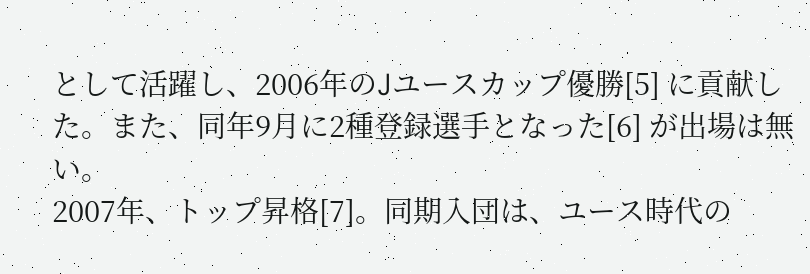として活躍し、2006年のJユースカップ優勝[5] に貢献した。また、同年9月に2種登録選手となった[6] が出場は無い。
2007年、トップ昇格[7]。同期入団は、ユース時代の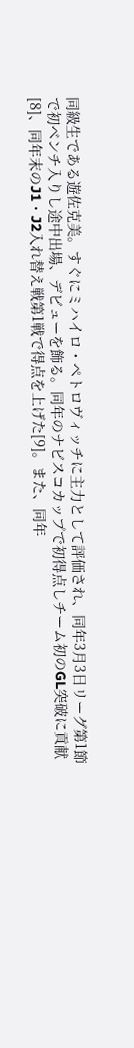同級生である遊佐克美。すぐにミハイロ・ペトロヴィッチに主力として評価され、同年3月3日リーグ第1節で初ベンチ入りし途中出場、デビューを飾る。同年のナビスコカップで初得点しチーム初のGL突破に貢献[8]、同年末のJ1・J2入れ替え戦第1戦で得点を上げた[9]。また、同年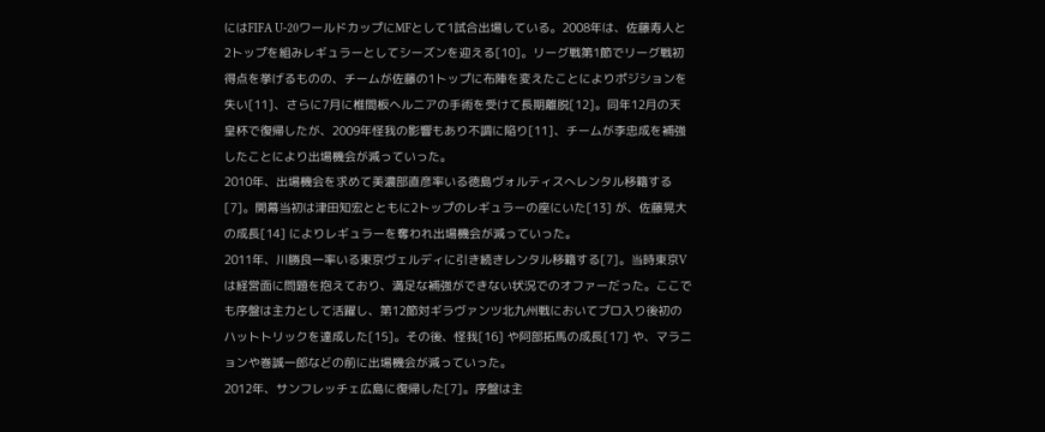にはFIFA U-20ワールドカップにMFとして1試合出場している。2008年は、佐藤寿人と2トップを組みレギュラーとしてシーズンを迎える[10]。リーグ戦第1節でリーグ戦初得点を挙げるものの、チームが佐藤の1トップに布陣を変えたことによりポジションを失い[11]、さらに7月に椎間板ヘルニアの手術を受けて長期離脱[12]。同年12月の天皇杯で復帰したが、2009年怪我の影響もあり不調に陥り[11]、チームが李忠成を補強したことにより出場機会が減っていった。
2010年、出場機会を求めて美濃部直彦率いる徳島ヴォルティスへレンタル移籍する[7]。開幕当初は津田知宏とともに2トップのレギュラーの座にいた[13] が、佐藤晃大の成長[14] によりレギュラーを奪われ出場機会が減っていった。
2011年、川勝良一率いる東京ヴェルディに引き続きレンタル移籍する[7]。当時東京Vは経営面に問題を抱えており、満足な補強ができない状況でのオファーだった。ここでも序盤は主力として活躍し、第12節対ギラヴァンツ北九州戦においてプロ入り後初のハットトリックを達成した[15]。その後、怪我[16] や阿部拓馬の成長[17] や、マラニョンや巻誠一郎などの前に出場機会が減っていった。
2012年、サンフレッチェ広島に復帰した[7]。序盤は主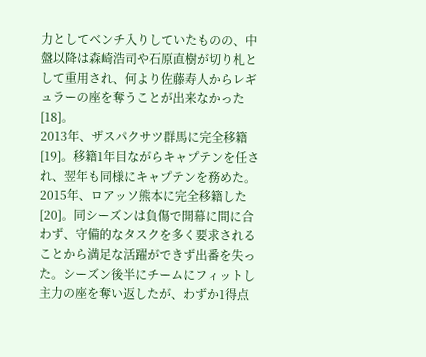力としてベンチ入りしていたものの、中盤以降は森崎浩司や石原直樹が切り札として重用され、何より佐藤寿人からレギュラーの座を奪うことが出来なかった[18]。
2013年、ザスパクサツ群馬に完全移籍[19]。移籍1年目ながらキャプテンを任され、翌年も同様にキャプテンを務めた。
2015年、ロアッソ熊本に完全移籍した[20]。同シーズンは負傷で開幕に間に合わず、守備的なタスクを多く要求されることから満足な活躍ができず出番を失った。シーズン後半にチームにフィットし主力の座を奪い返したが、わずか1得点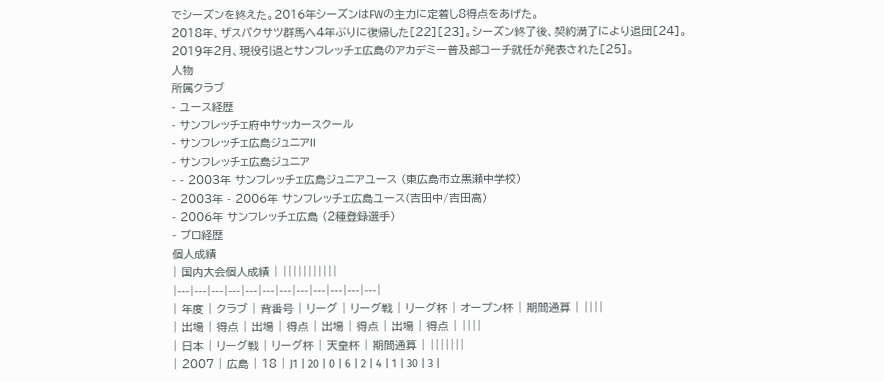でシーズンを終えた。2016年シーズンはFWの主力に定着し8得点をあげた。
2018年、ザスパクサツ群馬へ4年ぶりに復帰した[22][23]。シーズン終了後、契約満了により退団[24]。
2019年2月、現役引退とサンフレッチェ広島のアカデミー普及部コーチ就任が発表された[25]。
人物
所属クラブ
- ユース経歴
- サンフレッチェ府中サッカースクール
- サンフレッチェ広島ジュニアII
- サンフレッチェ広島ジュニア
- - 2003年 サンフレッチェ広島ジュニアユース (東広島市立黒瀬中学校)
- 2003年 - 2006年 サンフレッチェ広島ユース(吉田中/吉田高)
- 2006年 サンフレッチェ広島 (2種登録選手)
- プロ経歴
個人成績
| 国内大会個人成績 | |||||||||||
|---|---|---|---|---|---|---|---|---|---|---|---|
| 年度 | クラブ | 背番号 | リーグ | リーグ戦 | リーグ杯 | オープン杯 | 期間通算 | ||||
| 出場 | 得点 | 出場 | 得点 | 出場 | 得点 | 出場 | 得点 | ||||
| 日本 | リーグ戦 | リーグ杯 | 天皇杯 | 期間通算 | |||||||
| 2007 | 広島 | 18 | J1 | 20 | 0 | 6 | 2 | 4 | 1 | 30 | 3 |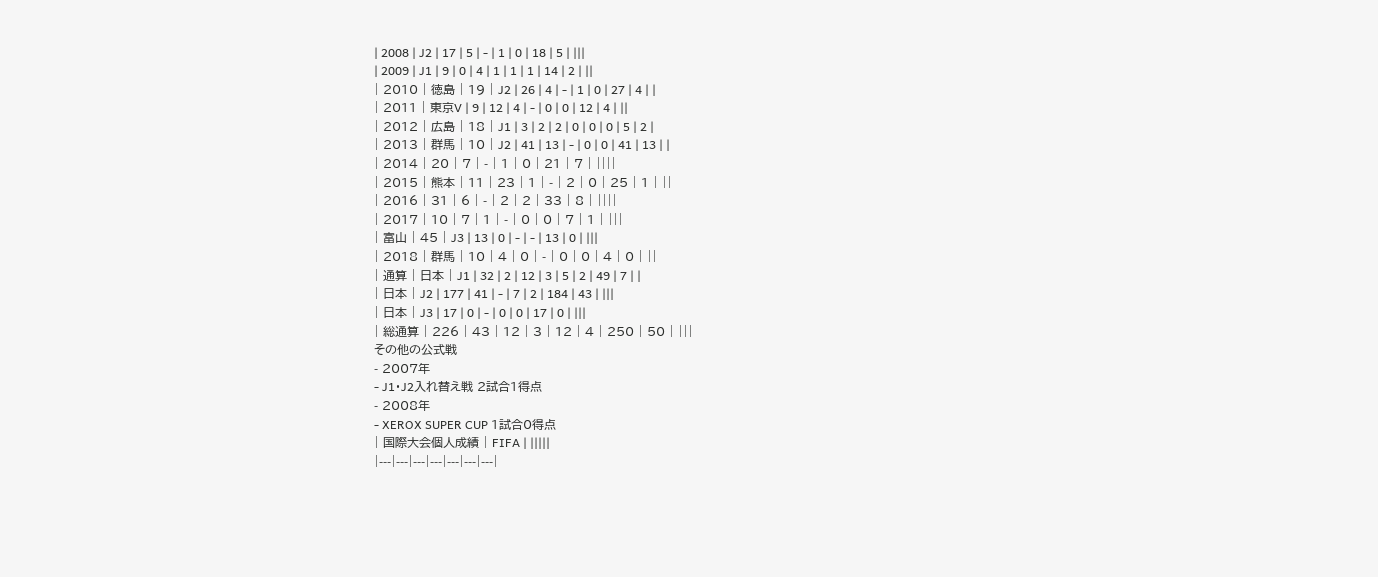| 2008 | J2 | 17 | 5 | - | 1 | 0 | 18 | 5 | |||
| 2009 | J1 | 9 | 0 | 4 | 1 | 1 | 1 | 14 | 2 | ||
| 2010 | 徳島 | 19 | J2 | 26 | 4 | - | 1 | 0 | 27 | 4 | |
| 2011 | 東京V | 9 | 12 | 4 | - | 0 | 0 | 12 | 4 | ||
| 2012 | 広島 | 18 | J1 | 3 | 2 | 2 | 0 | 0 | 0 | 5 | 2 |
| 2013 | 群馬 | 10 | J2 | 41 | 13 | - | 0 | 0 | 41 | 13 | |
| 2014 | 20 | 7 | - | 1 | 0 | 21 | 7 | ||||
| 2015 | 熊本 | 11 | 23 | 1 | - | 2 | 0 | 25 | 1 | ||
| 2016 | 31 | 6 | - | 2 | 2 | 33 | 8 | ||||
| 2017 | 10 | 7 | 1 | - | 0 | 0 | 7 | 1 | |||
| 富山 | 45 | J3 | 13 | 0 | - | - | 13 | 0 | |||
| 2018 | 群馬 | 10 | 4 | 0 | - | 0 | 0 | 4 | 0 | ||
| 通算 | 日本 | J1 | 32 | 2 | 12 | 3 | 5 | 2 | 49 | 7 | |
| 日本 | J2 | 177 | 41 | - | 7 | 2 | 184 | 43 | |||
| 日本 | J3 | 17 | 0 | - | 0 | 0 | 17 | 0 | |||
| 総通算 | 226 | 43 | 12 | 3 | 12 | 4 | 250 | 50 | |||
その他の公式戦
- 2007年
- J1・J2入れ替え戦 2試合1得点
- 2008年
- XEROX SUPER CUP 1試合0得点
| 国際大会個人成績 | FIFA | |||||
|---|---|---|---|---|---|---|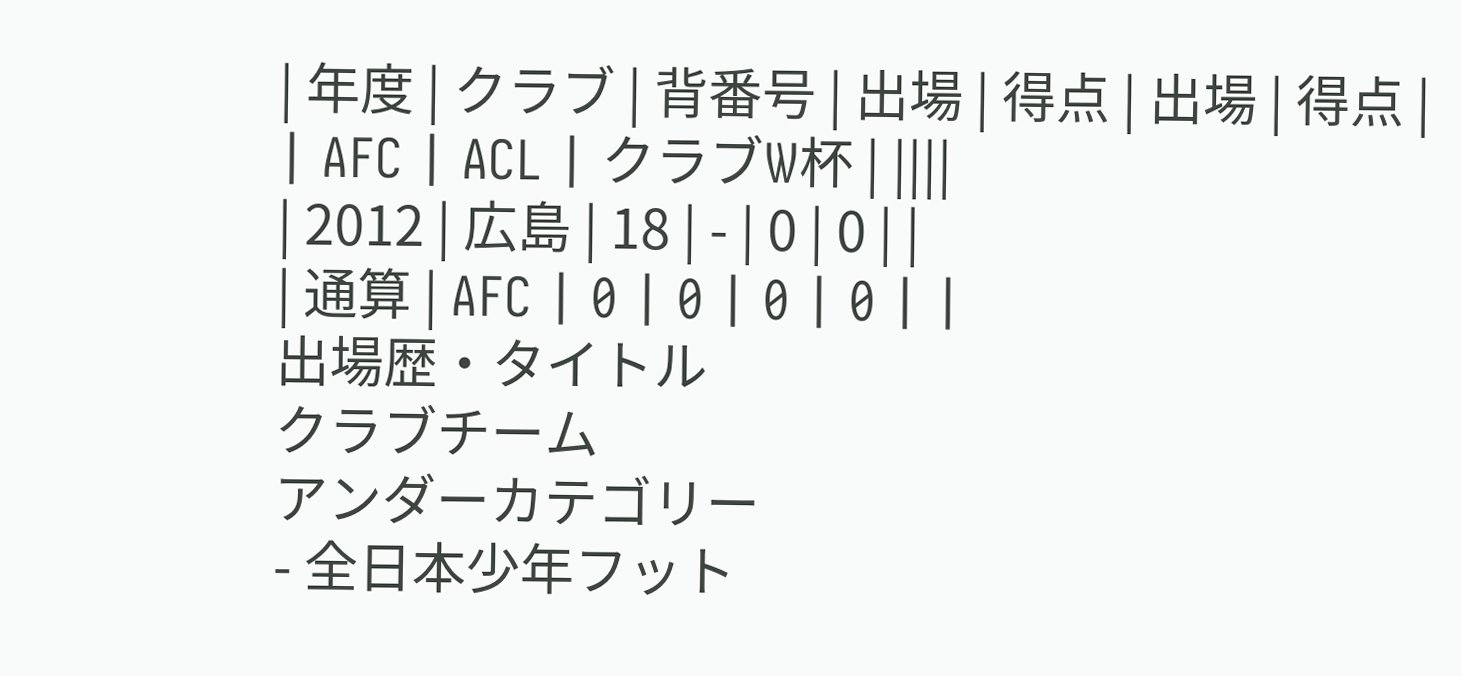| 年度 | クラブ | 背番号 | 出場 | 得点 | 出場 | 得点 |
| AFC | ACL | クラブW杯 | ||||
| 2012 | 広島 | 18 | - | 0 | 0 | |
| 通算 | AFC | 0 | 0 | 0 | 0 | |
出場歴・タイトル
クラブチーム
アンダーカテゴリー
- 全日本少年フット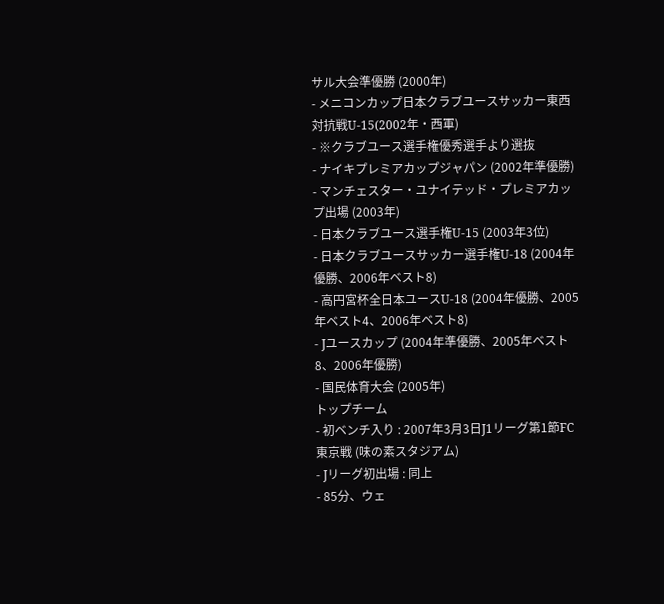サル大会準優勝 (2000年)
- メニコンカップ日本クラブユースサッカー東西対抗戦U-15(2002年・西軍)
- ※クラブユース選手権優秀選手より選抜
- ナイキプレミアカップジャパン (2002年準優勝)
- マンチェスター・ユナイテッド・プレミアカップ出場 (2003年)
- 日本クラブユース選手権U-15 (2003年3位)
- 日本クラブユースサッカー選手権U-18 (2004年優勝、2006年ベスト8)
- 高円宮杯全日本ユースU-18 (2004年優勝、2005年ベスト4、2006年ベスト8)
- Jユースカップ (2004年準優勝、2005年ベスト8、2006年優勝)
- 国民体育大会 (2005年)
トップチーム
- 初ベンチ入り : 2007年3月3日J1リーグ第1節FC東京戦 (味の素スタジアム)
- Jリーグ初出場 : 同上
- 85分、ウェ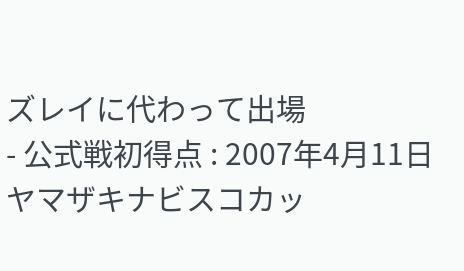ズレイに代わって出場
- 公式戦初得点 : 2007年4月11日ヤマザキナビスコカッ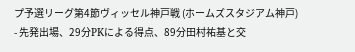プ予選リーグ第4節ヴィッセル神戸戦 (ホームズスタジアム神戸)
- 先発出場、29分PKによる得点、89分田村祐基と交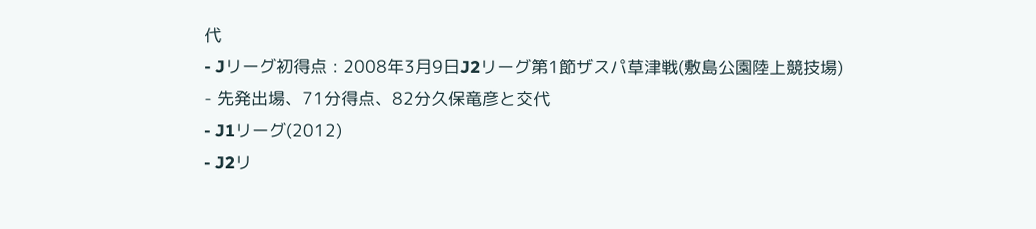代
- Jリーグ初得点 : 2008年3月9日J2リーグ第1節ザスパ草津戦(敷島公園陸上競技場)
- 先発出場、71分得点、82分久保竜彦と交代
- J1リーグ(2012)
- J2リ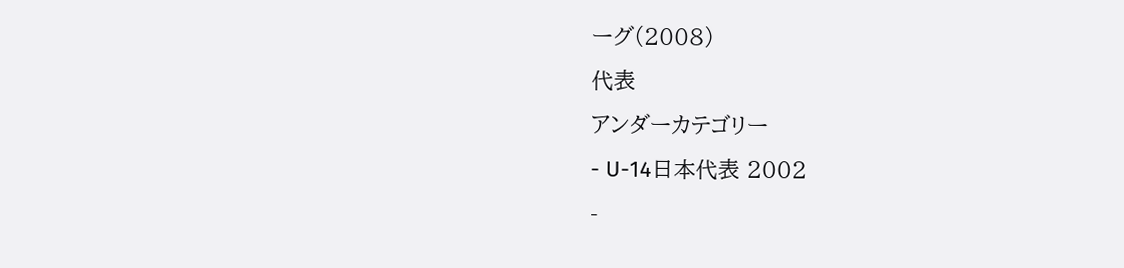ーグ(2008)
代表
アンダーカテゴリー
- U-14日本代表 2002
-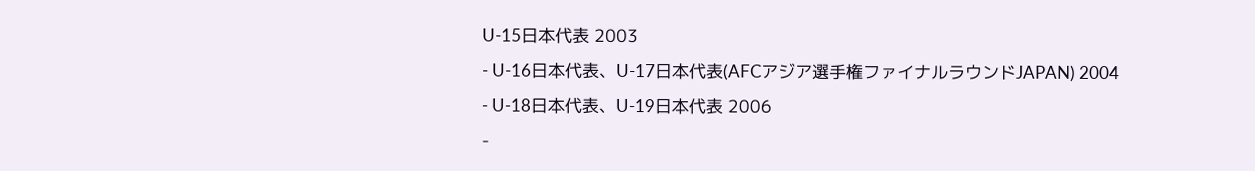U-15日本代表 2003
- U-16日本代表、U-17日本代表(AFCアジア選手権ファイナルラウンドJAPAN) 2004
- U-18日本代表、U-19日本代表 2006
-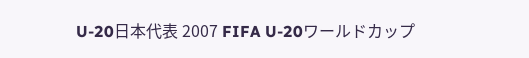U-20日本代表 2007 FIFA U-20ワールドカップ